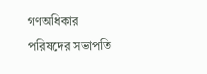গণঅধিকার পরিষদের সভাপতি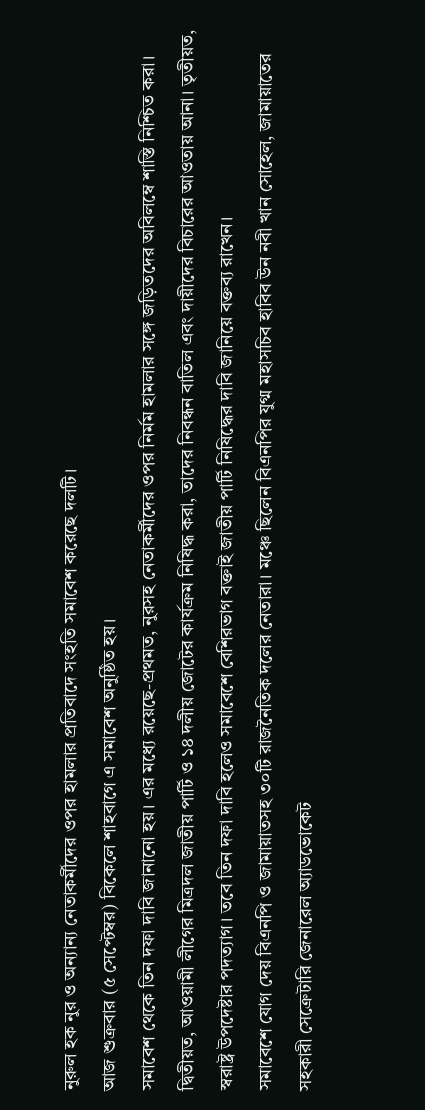নুরুল হক নুর ও অন্যান্য নেতাকর্মীদের ওপর হামলার প্রতিবাদে সংহতি সমাবেশ করেছে দলটি।
আজ শুক্রবার (৫ সেপ্টেম্বর) বিকেলে শাহবাগে এ সমাবেশ অনুষ্ঠিত হয়।
সমাবেশ থেকে তিন দফা দাবি জানানো হয়। এর মধ্যে রয়েছে-প্রথমত, নুরসহ নেতাকর্মীদের ওপর নির্মম হামলার সঙ্গে জড়িতদের অবিলম্বে শাস্তি নিশ্চিত করা। দ্বিতীয়ত, আওয়ামী লীগের মিত্রদল জাতীয় পার্টি ও ১৪ দলীয় জোটের কার্যক্রম নিষিদ্ধ করা, তাদের নিবন্ধন বাতিল এবং দায়ীদের বিচারের আওতায় আনা। তৃতীয়ত, স্বরাষ্ট্র উপদেষ্টার পদত্যাগ। তবে তিন দফা দাবি হলেও সমাবেশে বেশিরভাগ বক্তাই জাতীয় পার্টি নিষিদ্ধের দাবি জানিয়ে বক্তব্য রাখেন।
সমাবেশে যোগ দেয় বিএনপি ও জামায়াতসহ ৩০টি রাজনৈতিক দলের নেতারা। মঞ্চে ছিলেন বিএনপির যুগ্ম মহাসচিব হাবিব উন নবী খান সোহেল, জামায়াতের সহকারী সেক্রেটারি জেনারেল অ্যাডভোকেট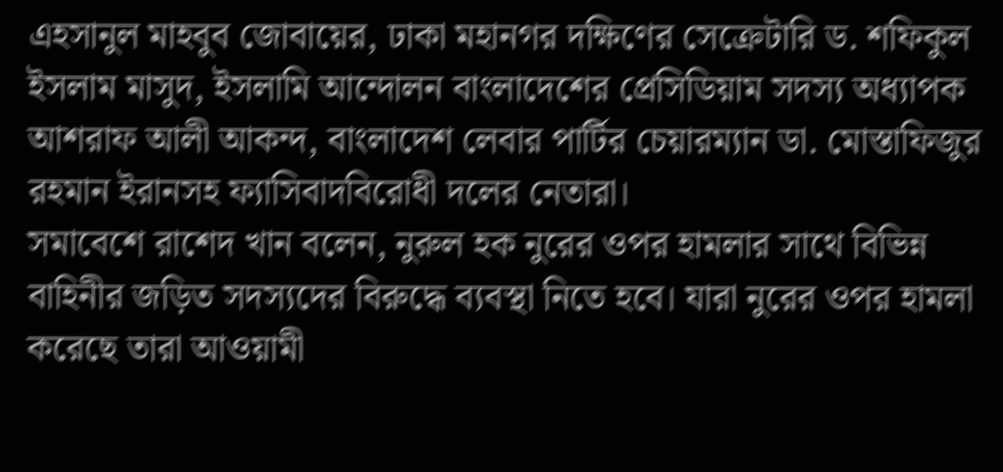এহসানুল মাহবুব জোবায়ের, ঢাকা মহানগর দক্ষিণের সেক্রেটারি ড. শফিকুল ইসলাম মাসুদ, ইসলামি আন্দোলন বাংলাদেশের প্রেসিডিয়াম সদস্য অধ্যাপক আশরাফ আলী আকন্দ, বাংলাদেশ লেবার পার্টির চেয়ারম্যান ডা. মোস্তাফিজুর রহমান ইরানসহ ফ্যাসিবাদবিরোধী দলের নেতারা।
সমাবেশে রাশেদ খান বলেন, নুরুল হক নুরের ওপর হামলার সাথে বিভিন্ন বাহিনীর জড়িত সদস্যদের বিরুদ্ধে ব্যবস্থা নিতে হবে। যারা নুরের ওপর হামলা করেছে তারা আওয়ামী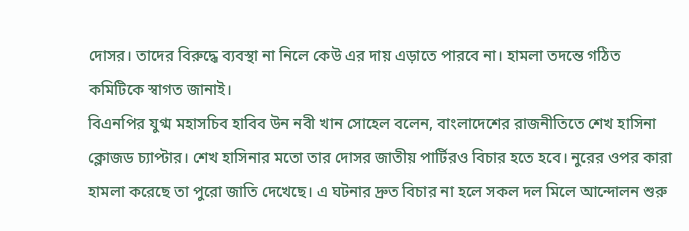দোসর। তাদের বিরুদ্ধে ব্যবস্থা না নিলে কেউ এর দায় এড়াতে পারবে না। হামলা তদন্তে গঠিত কমিটিকে স্বাগত জানাই।
বিএনপির যুগ্ম মহাসচিব হাবিব উন নবী খান সোহেল বলেন, বাংলাদেশের রাজনীতিতে শেখ হাসিনা ক্লোজড চ্যাপ্টার। শেখ হাসিনার মতো তার দোসর জাতীয় পার্টিরও বিচার হতে হবে। নুরের ওপর কারা হামলা করেছে তা পুরো জাতি দেখেছে। এ ঘটনার দ্রুত বিচার না হলে সকল দল মিলে আন্দোলন শুরু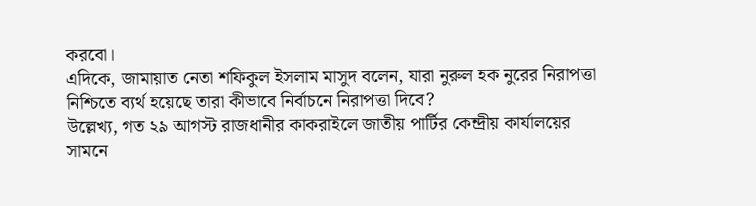করবো।
এদিকে, জামায়াত নেতা শফিকুল ইসলাম মাসুদ বলেন, যারা নুরুল হক নুরের নিরাপত্তা নিশ্চিতে ব্যর্থ হয়েছে তারা কীভাবে নির্বাচনে নিরাপত্তা দিবে?
উল্লেখ্য, গত ২৯ আগস্ট রাজধানীর কাকরাইলে জাতীয় পার্টির কেন্দ্রীয় কার্যালয়ের সামনে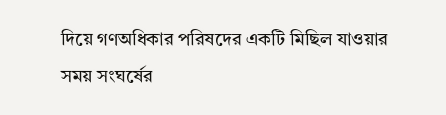দিয়ে গণঅধিকার পরিষদের একটি মিছিল যাওয়ার সময় সংঘর্ষের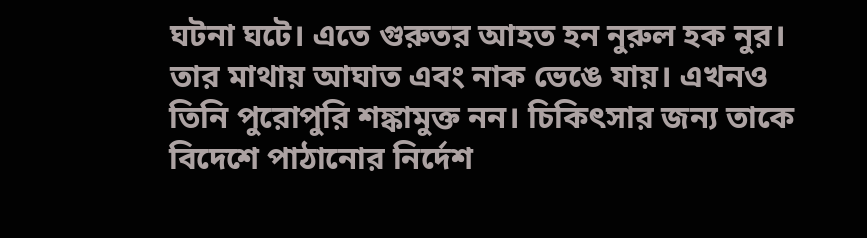ঘটনা ঘটে। এতে গুরুতর আহত হন নুরুল হক নুর। তার মাথায় আঘাত এবং নাক ভেঙে যায়। এখনও তিনি পুরোপুরি শঙ্কামুক্ত নন। চিকিৎসার জন্য তাকে বিদেশে পাঠানোর নির্দেশ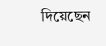দিয়েছেন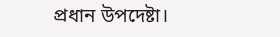প্রধান উপদেষ্টা।